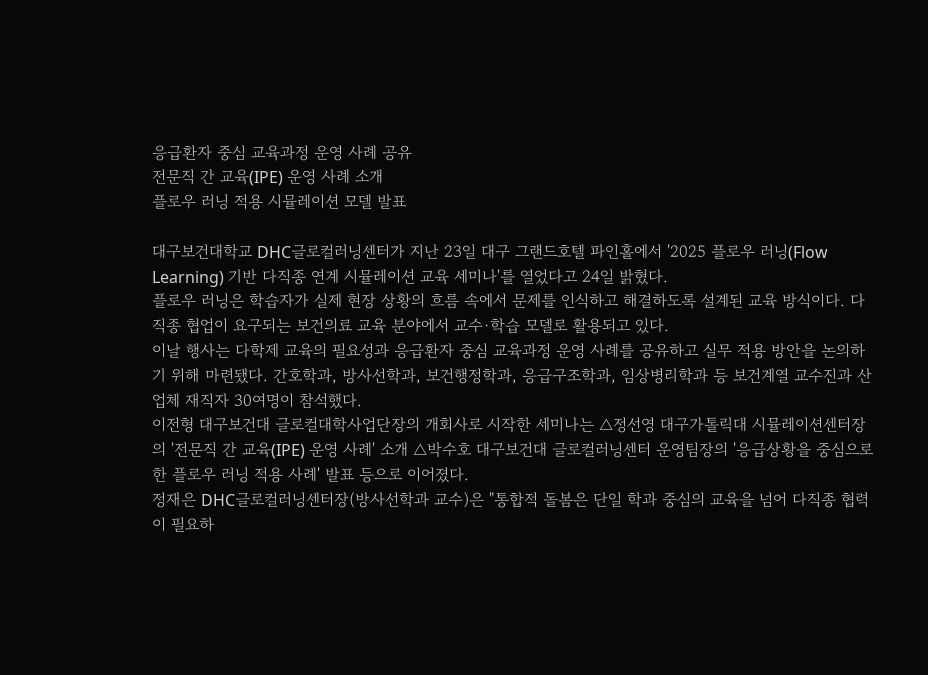응급환자 중심 교육과정 운영 사례 공유
전문직 간 교육(IPE) 운영 사례 소개
플로우 러닝 적용 시뮬레이션 모델 발표

대구보건대학교 DHC글로컬러닝센터가 지난 23일 대구 그랜드호텔 파인홀에서 '2025 플로우 러닝(Flow Learning) 기반 다직종 연계 시뮬레이션 교육 세미나'를 열었다고 24일 밝혔다.
플로우 러닝은 학습자가 실제 현장 상황의 흐름 속에서 문제를 인식하고 해결하도록 설계된 교육 방식이다. 다직종 협업이 요구되는 보건의료 교육 분야에서 교수·학습 모델로 활용되고 있다.
이날 행사는 다학제 교육의 필요성과 응급환자 중심 교육과정 운영 사례를 공유하고 실무 적용 방안을 논의하기 위해 마련됐다. 간호학과, 방사선학과, 보건행정학과, 응급구조학과, 임상병리학과 등 보건계열 교수진과 산업체 재직자 30여명이 참석했다.
이전형 대구보건대 글로컬대학사업단장의 개회사로 시작한 세미나는 △정선영 대구가톨릭대 시뮬레이션센터장의 '전문직 간 교육(IPE) 운영 사례' 소개 △박수호 대구보건대 글로컬러닝센터 운영팀장의 '응급상황을 중심으로 한 플로우 러닝 적용 사례' 발표 등으로 이어졌다.
정재은 DHC글로컬러닝센터장(방사선학과 교수)은 "통합적 돌봄은 단일 학과 중심의 교육을 넘어 다직종 협력이 필요하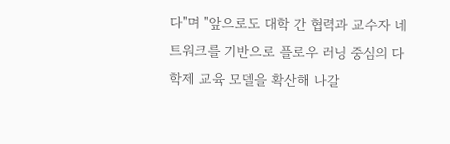다"며 "앞으로도 대학 간 협력과 교수자 네트워크를 기반으로 플로우 러닝 중심의 다학제 교육 모델을 확산해 나갈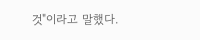것"이라고 말했다.